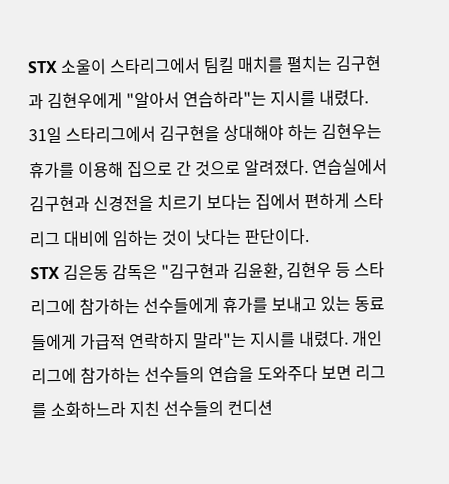STX 소울이 스타리그에서 팀킬 매치를 펼치는 김구현과 김현우에게 "알아서 연습하라"는 지시를 내렸다.
31일 스타리그에서 김구현을 상대해야 하는 김현우는 휴가를 이용해 집으로 간 것으로 알려졌다. 연습실에서 김구현과 신경전을 치르기 보다는 집에서 편하게 스타리그 대비에 임하는 것이 낫다는 판단이다.
STX 김은동 감독은 "김구현과 김윤환, 김현우 등 스타리그에 참가하는 선수들에게 휴가를 보내고 있는 동료들에게 가급적 연락하지 말라"는 지시를 내렸다. 개인리그에 참가하는 선수들의 연습을 도와주다 보면 리그를 소화하느라 지친 선수들의 컨디션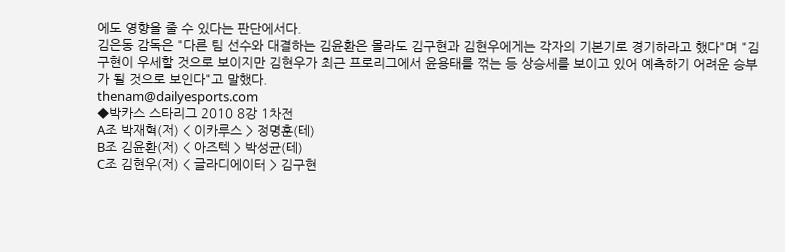에도 영향을 줄 수 있다는 판단에서다.
김은동 감독은 "다른 팀 선수와 대결하는 김윤환은 몰라도 김구현과 김현우에게는 각자의 기본기로 경기하라고 했다"며 "김구현이 우세할 것으로 보이지만 김현우가 최근 프로리그에서 윤용태를 꺾는 등 상승세를 보이고 있어 예측하기 어려운 승부가 될 것으로 보인다"고 말했다.
thenam@dailyesports.com
◆박카스 스타리그 2010 8강 1차전
A조 박재혁(저) < 이카루스 > 정명훈(테)
B조 김윤환(저) < 아즈텍 > 박성균(테)
C조 김현우(저) < 글라디에이터 > 김구현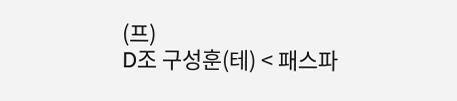(프)
D조 구성훈(테) < 패스파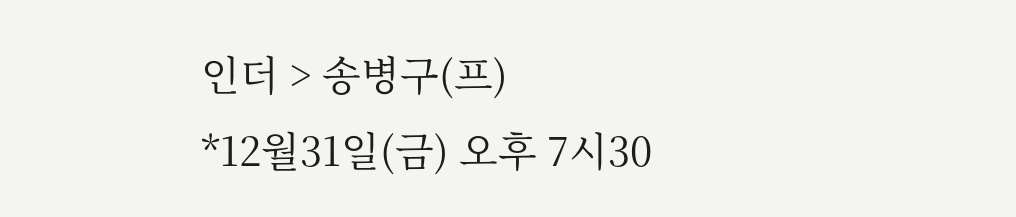인더 > 송병구(프)
*12월31일(금) 오후 7시30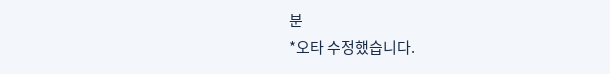분
*오타 수정했습니다.